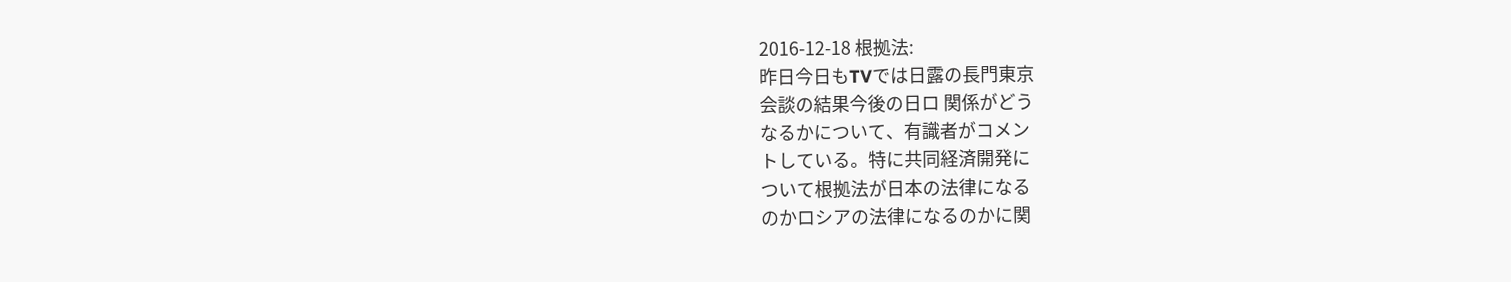2016-12-18 根拠法:
昨日今日もTVでは日露の長門東京
会談の結果今後の日ロ 関係がどう
なるかについて、有識者がコメン
トしている。特に共同経済開発に
ついて根拠法が日本の法律になる
のかロシアの法律になるのかに関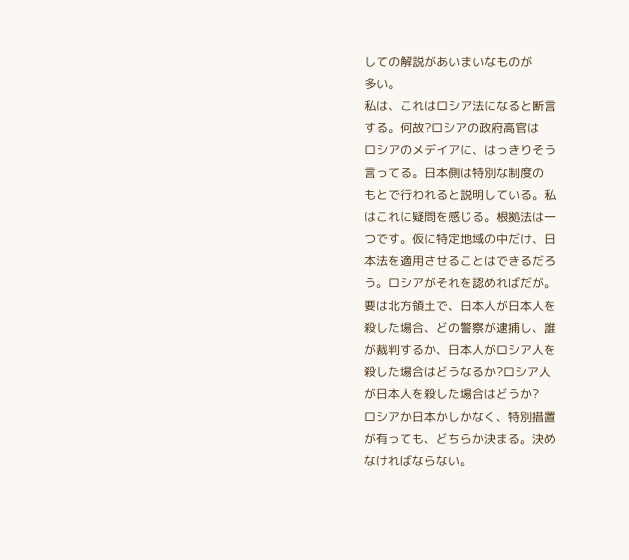しての解説があいまいなものが
多い。
私は、これはロシア法になると断言
する。何故?ロシアの政府高官は
ロシアのメデイアに、はっきりそう
言ってる。日本側は特別な制度の
もとで行われると説明している。私
はこれに疑問を感じる。根拠法は一
つです。仮に特定地域の中だけ、日
本法を適用させることはできるだろ
う。ロシアがそれを認めればだが。
要は北方領土で、日本人が日本人を
殺した場合、どの警察が逮捕し、誰
が裁判するか、日本人がロシア人を
殺した場合はどうなるか?ロシア人
が日本人を殺した場合はどうか?
ロシアか日本かしかなく、特別措置
が有っても、どちらか決まる。決め
なければならない。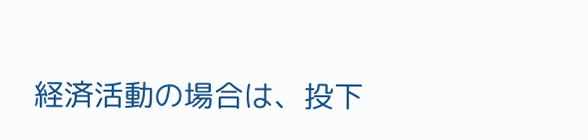経済活動の場合は、投下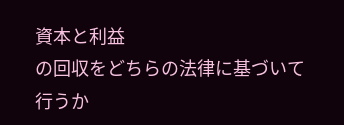資本と利益
の回収をどちらの法律に基づいて
行うか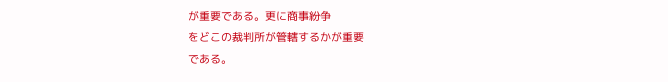が重要である。更に商事紛争
をどこの裁判所が管轄するかが重要
である。